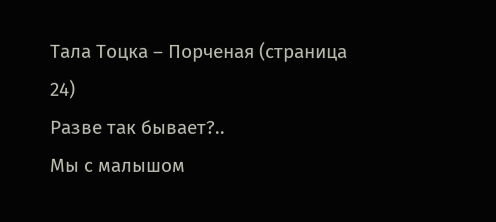Тала Тоцка – Порченая (страница 24)
Разве так бывает?..
Мы с малышом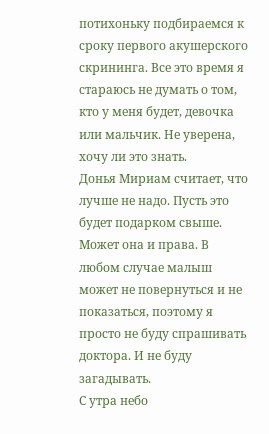потихоньку подбираемся к сроку первого акушерского скрининга. Все это время я стараюсь не думать о том, кто у меня будет, девочка или мальчик. Не уверена, хочу ли это знать.
Донья Мириам считает, что лучше не надо. Пусть это будет подарком свыше.
Может она и права. В любом случае малыш может не повернуться и не показаться, поэтому я просто не буду спрашивать доктора. И не буду загадывать.
С утра небо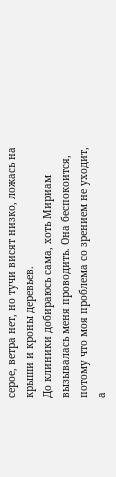серое, ветра нет, но тучи висят низко, ложась на крыши и кроны деревьев.
До клиники добираюсь сама, хоть Мириам вызывалась меня проводить. Она беспокоится, потому что моя проблема со зрением не уходит, а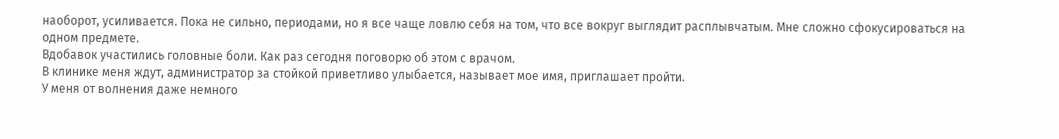наоборот, усиливается. Пока не сильно, периодами, но я все чаще ловлю себя на том, что все вокруг выглядит расплывчатым. Мне сложно сфокусироваться на одном предмете.
Вдобавок участились головные боли. Как раз сегодня поговорю об этом с врачом.
В клинике меня ждут, администратор за стойкой приветливо улыбается, называет мое имя, приглашает пройти.
У меня от волнения даже немного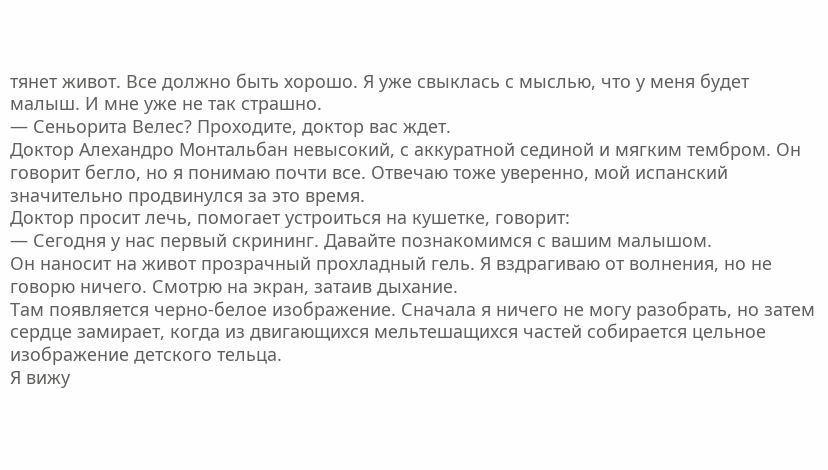тянет живот. Все должно быть хорошо. Я уже свыклась с мыслью, что у меня будет малыш. И мне уже не так страшно.
— Сеньорита Велес? Проходите, доктор вас ждет.
Доктор Алехандро Монтальбан невысокий, с аккуратной сединой и мягким тембром. Он говорит бегло, но я понимаю почти все. Отвечаю тоже уверенно, мой испанский значительно продвинулся за это время.
Доктор просит лечь, помогает устроиться на кушетке, говорит:
— Сегодня у нас первый скрининг. Давайте познакомимся с вашим малышом.
Он наносит на живот прозрачный прохладный гель. Я вздрагиваю от волнения, но не говорю ничего. Смотрю на экран, затаив дыхание.
Там появляется черно-белое изображение. Сначала я ничего не могу разобрать, но затем сердце замирает, когда из двигающихся мельтешащихся частей собирается цельное изображение детского тельца.
Я вижу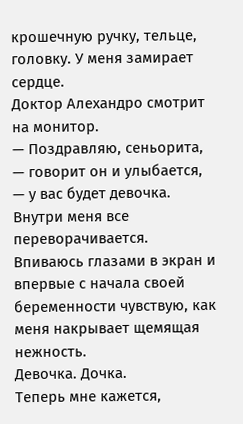крошечную ручку, тельце, головку. У меня замирает сердце.
Доктор Алехандро смотрит на монитор.
— Поздравляю, сеньорита, — говорит он и улыбается, — у вас будет девочка.
Внутри меня все переворачивается. Впиваюсь глазами в экран и впервые с начала своей беременности чувствую, как меня накрывает щемящая нежность.
Девочка. Дочка.
Теперь мне кажется,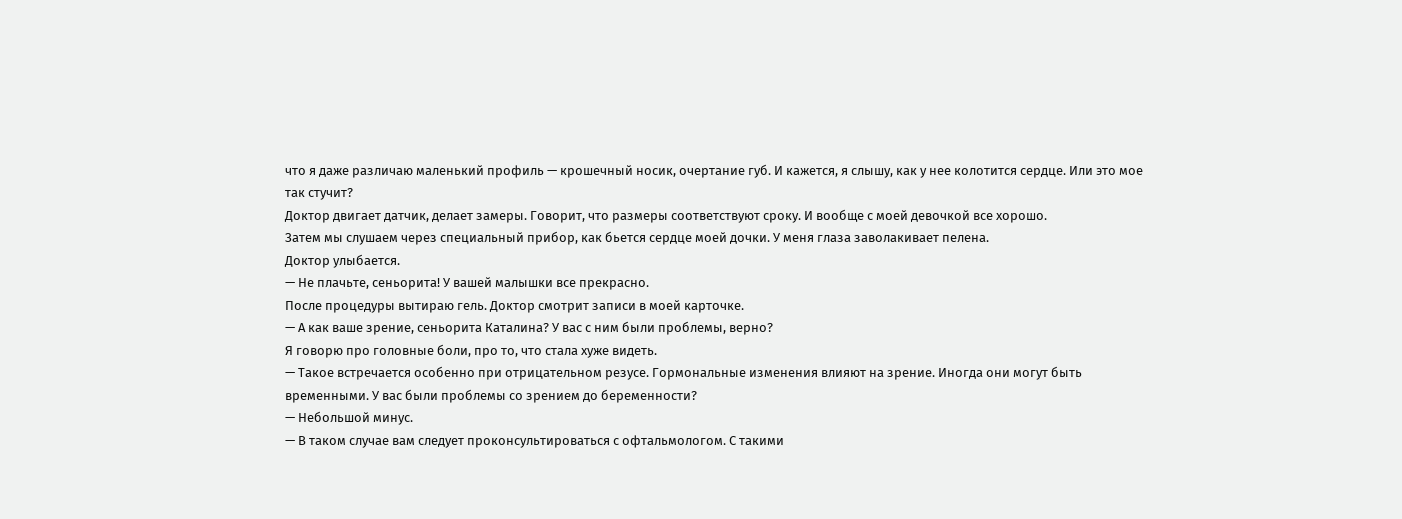что я даже различаю маленький профиль — крошечный носик, очертание губ. И кажется, я слышу, как у нее колотится сердце. Или это мое так стучит?
Доктор двигает датчик, делает замеры. Говорит, что размеры соответствуют сроку. И вообще с моей девочкой все хорошо.
Затем мы слушаем через специальный прибор, как бьется сердце моей дочки. У меня глаза заволакивает пелена.
Доктор улыбается.
— Не плачьте, сеньорита! У вашей малышки все прекрасно.
После процедуры вытираю гель. Доктор смотрит записи в моей карточке.
— А как ваше зрение, сеньорита Каталина? У вас с ним были проблемы, верно?
Я говорю про головные боли, про то, что стала хуже видеть.
— Такое встречается особенно при отрицательном резусе. Гормональные изменения влияют на зрение. Иногда они могут быть временными. У вас были проблемы со зрением до беременности?
— Небольшой минус.
— В таком случае вам следует проконсультироваться с офтальмологом. С такими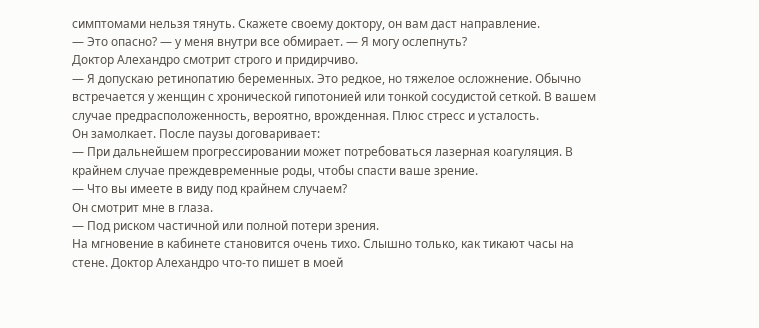симптомами нельзя тянуть. Скажете своему доктору, он вам даст направление.
— Это опасно? — у меня внутри все обмирает. — Я могу ослепнуть?
Доктор Алехандро смотрит строго и придирчиво.
— Я допускаю ретинопатию беременных. Это редкое, но тяжелое осложнение. Обычно встречается у женщин с хронической гипотонией или тонкой сосудистой сеткой. В вашем случае предрасположенность, вероятно, врожденная. Плюс стресс и усталость.
Он замолкает. После паузы договаривает:
— При дальнейшем прогрессировании может потребоваться лазерная коагуляция. В крайнем случае преждевременные роды, чтобы спасти ваше зрение.
— Что вы имеете в виду под крайнем случаем?
Он смотрит мне в глаза.
— Под риском частичной или полной потери зрения.
На мгновение в кабинете становится очень тихо. Слышно только, как тикают часы на стене. Доктор Алехандро что-то пишет в моей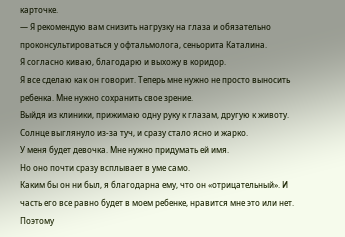карточке.
— Я рекомендую вам снизить нагрузку на глаза и обязательно проконсультироваться у офтальмолога, сеньорита Каталина.
Я согласно киваю, благодарю и выхожу в коридор.
Я все сделаю как он говорит. Теперь мне нужно не просто выносить ребенка. Мне нужно сохранить свое зрение.
Выйдя из клиники, прижимаю одну руку к глазам, другую к животу. Солнце выглянуло из-за туч, и сразу стало ясно и жарко.
У меня будет девочка. Мне нужно придумать ей имя.
Но оно почти сразу всплывает в уме само.
Каким бы он ни был, я благодарна ему, что он «отрицательный». И часть его все равно будет в моем ребенке, нравится мне это или нет. Поэтому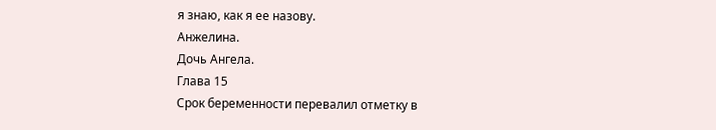я знаю, как я ее назову.
Анжелина.
Дочь Ангела.
Глава 15
Срок беременности перевалил отметку в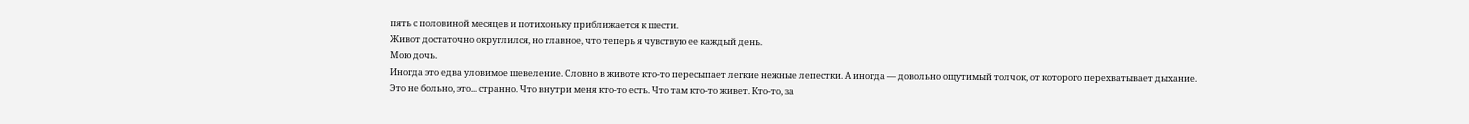пять с половиной месяцев и потихоньку приближается к шести.
Живот достаточно округлился, но главное, что теперь я чувствую ее каждый день.
Мою дочь.
Иногда это едва уловимое шевеление. Словно в животе кто-то пересыпает легкие нежные лепестки. А иногда — довольно ощутимый толчок, от которого перехватывает дыхание.
Это не больно, это... странно. Что внутри меня кто-то есть. Что там кто-то живет. Кто-то, за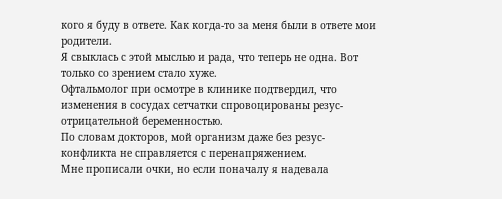кого я буду в ответе. Как когда-то за меня были в ответе мои родители.
Я свыклась с этой мыслью и рада, что теперь не одна. Вот только со зрением стало хуже.
Офтальмолог при осмотре в клинике подтвердил, что изменения в сосудах сетчатки спровоцированы резус-отрицательной беременностью.
По словам докторов, мой организм даже без резус-конфликта не справляется с перенапряжением.
Мне прописали очки, но если поначалу я надевала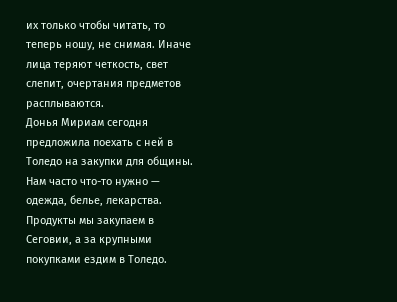их только чтобы читать, то теперь ношу, не снимая. Иначе лица теряют четкость, свет слепит, очертания предметов расплываются.
Донья Мириам сегодня предложила поехать с ней в Толедо на закупки для общины. Нам часто что-то нужно — одежда, белье, лекарства. Продукты мы закупаем в Сеговии, а за крупными покупками ездим в Толедо.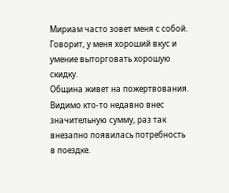Мириам часто зовет меня с собой. Говорит, у меня хороший вкус и умение выторговать хорошую скидку.
Община живет на пожертвования. Видимо кто-то недавно внес значительную сумму, раз так внезапно появилась потребность в поездке.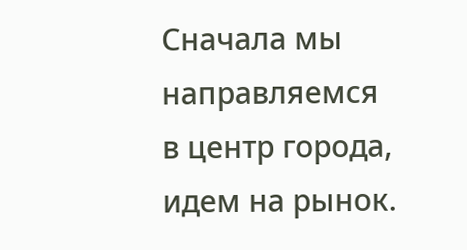Сначала мы направляемся в центр города, идем на рынок.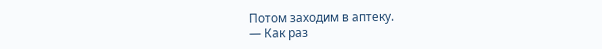Потом заходим в аптеку.
— Как раз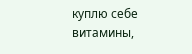куплю себе витамины,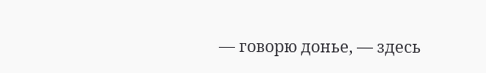— говорю донье, — здесь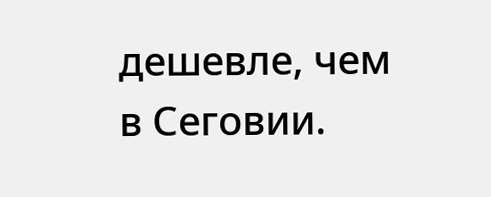дешевле, чем в Сеговии.